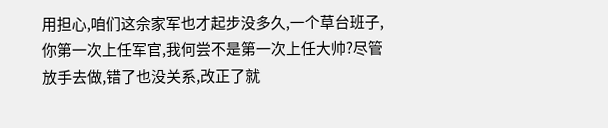用担心,咱们这佘家军也才起步没多久,一个草台班子,你第一次上任军官,我何尝不是第一次上任大帅?尽管放手去做,错了也没关系,改正了就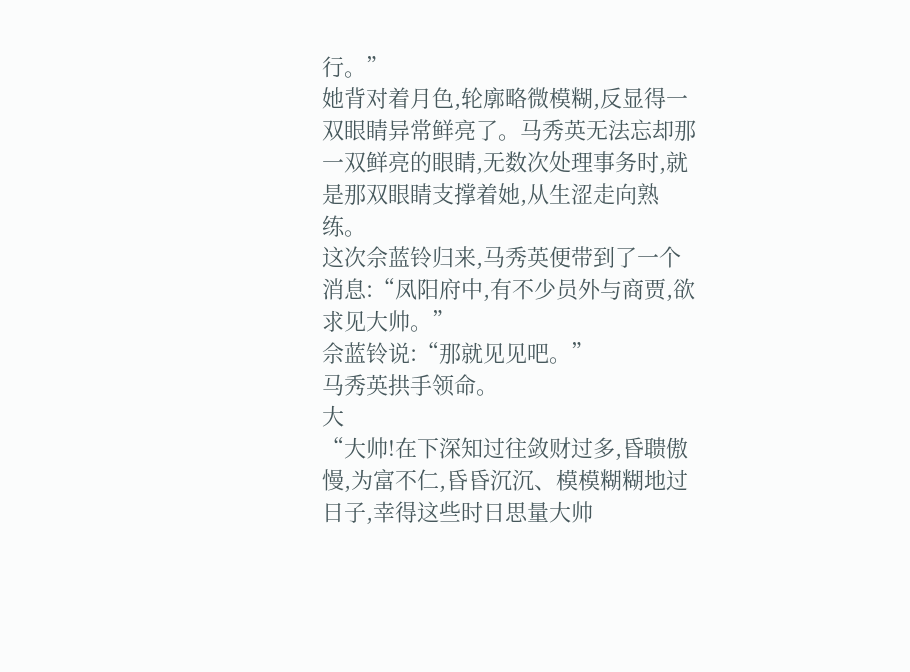行。”
她背对着月色,轮廓略微模糊,反显得一双眼睛异常鲜亮了。马秀英无法忘却那一双鲜亮的眼睛,无数次处理事务时,就是那双眼睛支撑着她,从生涩走向熟练。
这次佘蓝铃归来,马秀英便带到了一个消息:“凤阳府中,有不少员外与商贾,欲求见大帅。”
佘蓝铃说:“那就见见吧。”
马秀英拱手领命。
大
“大帅!在下深知过往敛财过多,昏聩傲慢,为富不仁,昏昏沉沉、模模糊糊地过日子,幸得这些时日思量大帅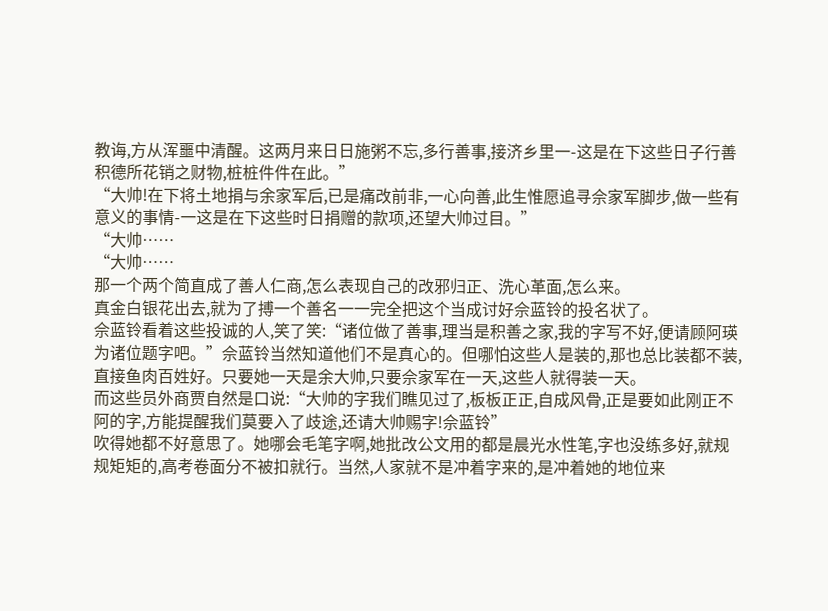教诲,方从浑噩中清醒。这两月来日日施粥不忘,多行善事,接济乡里一-这是在下这些日子行善积德所花销之财物,桩桩件件在此。”
“大帅!在下将土地捐与余家军后,已是痛改前非,一心向善,此生惟愿追寻佘家军脚步,做一些有意义的事情-一这是在下这些时日捐赠的款项,还望大帅过目。”
“大帅……
“大帅……
那一个两个简直成了善人仁商,怎么表现自己的改邪归正、洗心革面,怎么来。
真金白银花出去,就为了搏一个善名一一完全把这个当成讨好佘蓝铃的投名状了。
佘蓝铃看着这些投诚的人,笑了笑:“诸位做了善事,理当是积善之家,我的字写不好,便请顾阿瑛为诸位题字吧。”佘蓝铃当然知道他们不是真心的。但哪怕这些人是装的,那也总比装都不装,直接鱼肉百姓好。只要她一天是余大帅,只要佘家军在一天,这些人就得装一天。
而这些员外商贾自然是口说:“大帅的字我们瞧见过了,板板正正,自成风骨,正是要如此刚正不阿的字,方能提醒我们莫要入了歧途,还请大帅赐字!佘蓝铃”
吹得她都不好意思了。她哪会毛笔字啊,她批改公文用的都是晨光水性笔,字也没练多好,就规规矩矩的,高考卷面分不被扣就行。当然,人家就不是冲着字来的,是冲着她的地位来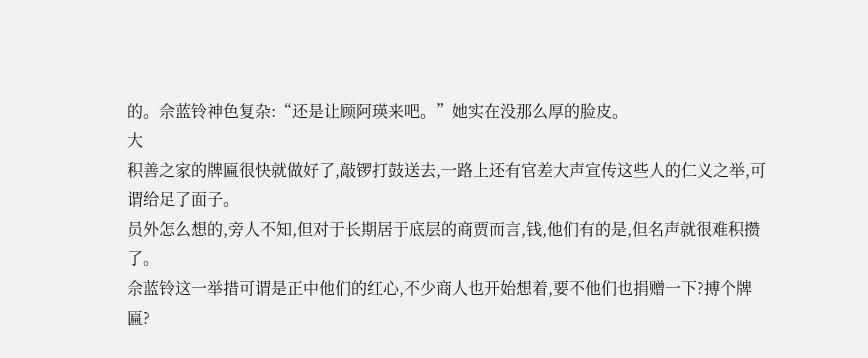的。佘蓝铃神色复杂:“还是让顾阿瑛来吧。”她实在没那么厚的脸皮。
大
积善之家的牌匾很快就做好了,敲锣打鼓送去,一路上还有官差大声宣传这些人的仁义之举,可谓给足了面子。
员外怎么想的,旁人不知,但对于长期居于底层的商贾而言,钱,他们有的是,但名声就很难积攒了。
佘蓝铃这一举措可谓是正中他们的红心,不少商人也开始想着,要不他们也捐赠一下?搏个牌匾?